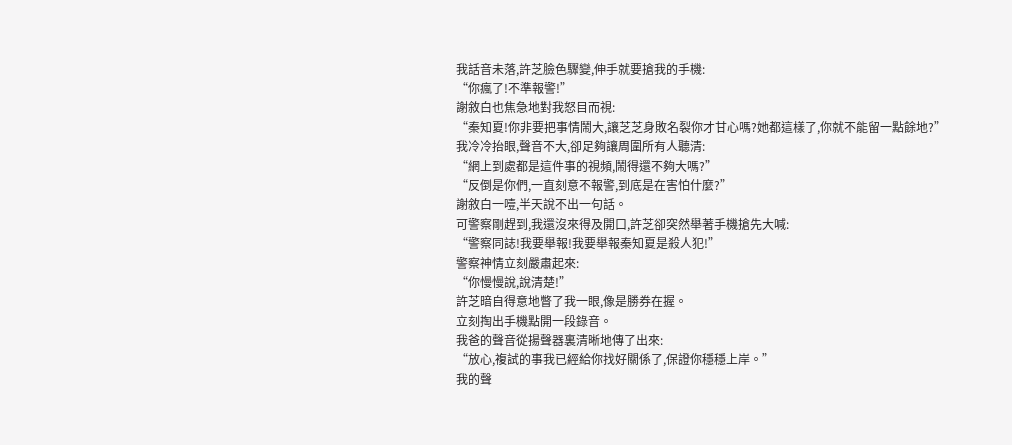我話音未落,許芝臉色驟變,伸手就要搶我的手機:
“你瘋了!不準報警!”
謝敘白也焦急地對我怒目而視:
“秦知夏!你非要把事情鬧大,讓芝芝身敗名裂你才甘心嗎?她都這樣了,你就不能留一點餘地?”
我冷冷抬眼,聲音不大,卻足夠讓周圍所有人聽清:
“網上到處都是這件事的視頻,鬧得還不夠大嗎?”
“反倒是你們,一直刻意不報警,到底是在害怕什麼?”
謝敘白一噎,半天說不出一句話。
可警察剛趕到,我還沒來得及開口,許芝卻突然舉著手機搶先大喊:
“警察同誌!我要舉報!我要舉報秦知夏是殺人犯!”
警察神情立刻嚴肅起來:
“你慢慢說,說清楚!”
許芝暗自得意地瞥了我一眼,像是勝券在握。
立刻掏出手機點開一段錄音。
我爸的聲音從揚聲器裏清晰地傳了出來:
“放心,複試的事我已經給你找好關係了,保證你穩穩上岸。”
我的聲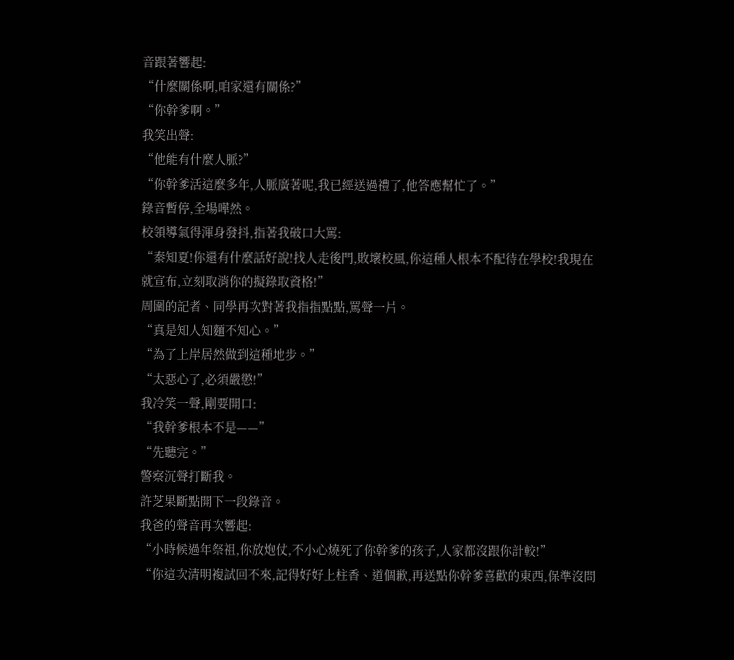音跟著響起:
“什麼關係啊,咱家還有關係?”
“你幹爹啊。”
我笑出聲:
“他能有什麼人脈?”
“你幹爹活這麼多年,人脈廣著呢,我已經送過禮了,他答應幫忙了。”
錄音暫停,全場嘩然。
校領導氣得渾身發抖,指著我破口大罵:
“秦知夏!你還有什麼話好說!找人走後門,敗壞校風,你這種人根本不配待在學校!我現在就宣布,立刻取消你的擬錄取資格!”
周圍的記者、同學再次對著我指指點點,罵聲一片。
“真是知人知麵不知心。”
“為了上岸居然做到這種地步。”
“太惡心了,必須嚴懲!”
我冷笑一聲,剛要開口:
“我幹爹根本不是——”
“先聽完。”
警察沉聲打斷我。
許芝果斷點開下一段錄音。
我爸的聲音再次響起:
“小時候過年祭祖,你放炮仗,不小心燒死了你幹爹的孩子,人家都沒跟你計較!”
“你這次清明複試回不來,記得好好上柱香、道個歉,再送點你幹爹喜歡的東西,保準沒問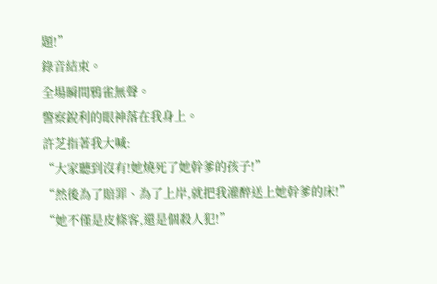題!”
錄音結束。
全場瞬間鴉雀無聲。
警察銳利的眼神落在我身上。
許芝指著我大喊:
“大家聽到沒有!她燒死了她幹爹的孩子!”
“然後為了賠罪、為了上岸,就把我灌醉送上她幹爹的床!”
“她不僅是皮條客,還是個殺人犯!”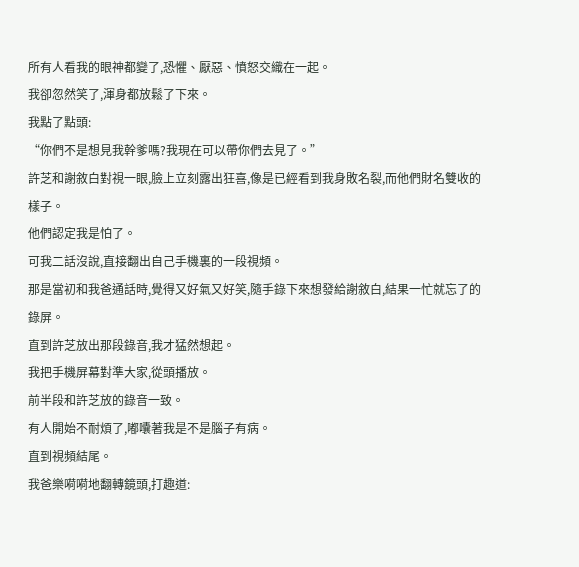所有人看我的眼神都變了,恐懼、厭惡、憤怒交織在一起。
我卻忽然笑了,渾身都放鬆了下來。
我點了點頭:
“你們不是想見我幹爹嗎?我現在可以帶你們去見了。”
許芝和謝敘白對視一眼,臉上立刻露出狂喜,像是已經看到我身敗名裂,而他們財名雙收的樣子。
他們認定我是怕了。
可我二話沒說,直接翻出自己手機裏的一段視頻。
那是當初和我爸通話時,覺得又好氣又好笑,隨手錄下來想發給謝敘白,結果一忙就忘了的錄屏。
直到許芝放出那段錄音,我才猛然想起。
我把手機屏幕對準大家,從頭播放。
前半段和許芝放的錄音一致。
有人開始不耐煩了,嘟囔著我是不是腦子有病。
直到視頻結尾。
我爸樂嗬嗬地翻轉鏡頭,打趣道: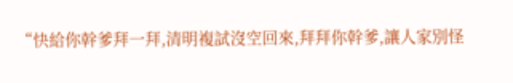“快給你幹爹拜一拜,清明複試沒空回來,拜拜你幹爹,讓人家別怪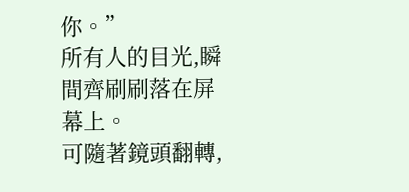你。”
所有人的目光,瞬間齊刷刷落在屏幕上。
可隨著鏡頭翻轉,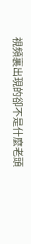視頻裏出現的卻不是什麼老頭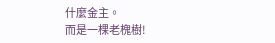什麼金主。
而是一棵老槐樹!